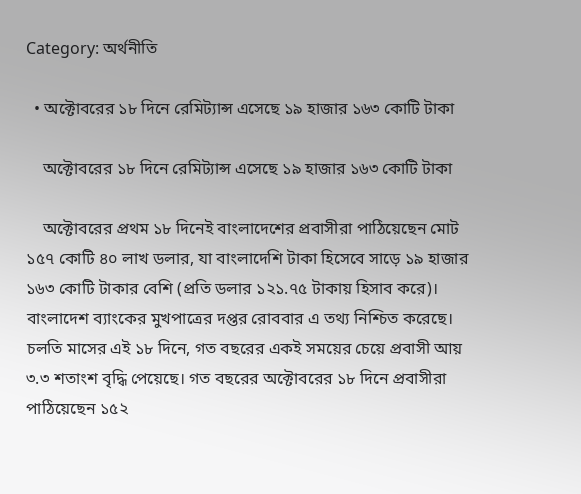Category: অর্থনীতি

  • অক্টোবরের ১৮ দিনে রেমিট্যান্স এসেছে ১৯ হাজার ১৬৩ কোটি টাকা

    অক্টোবরের ১৮ দিনে রেমিট্যান্স এসেছে ১৯ হাজার ১৬৩ কোটি টাকা

    অক্টোবরের প্রথম ১৮ দিনেই বাংলাদেশের প্রবাসীরা পাঠিয়েছেন মোট ১৫৭ কোটি ৪০ লাখ ডলার, যা বাংলাদেশি টাকা হিসেবে সাড়ে ১৯ হাজার ১৬৩ কোটি টাকার বেশি (প্রতি ডলার ১২১.৭৫ টাকায় হিসাব করে)। বাংলাদেশ ব্যাংকের মুখপাত্রের দপ্তর রোববার এ তথ্য নিশ্চিত করেছে। চলতি মাসের এই ১৮ দিনে, গত বছরের একই সময়ের চেয়ে প্রবাসী আয় ৩.৩ শতাংশ বৃদ্ধি পেয়েছে। গত বছরের অক্টোবরের ১৮ দিনে প্রবাসীরা পাঠিয়েছেন ১৫২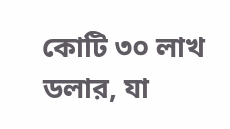কোটি ৩০ লাখ ডলার, যা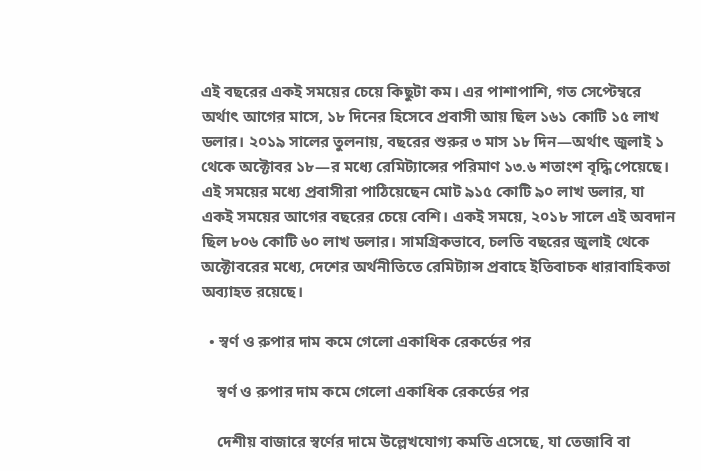এই বছরের একই সময়ের চেয়ে কিছুটা কম। এর পাশাপাশি, গত সেপ্টেম্বরে অর্থাৎ আগের মাসে, ১৮ দিনের হিসেবে প্রবাসী আয় ছিল ১৬১ কোটি ১৫ লাখ ডলার। ২০১৯ সালের তুলনায়, বছরের শুরুর ৩ মাস ১৮ দিন—অর্থাৎ জুলাই ১ থেকে অক্টোবর ১৮—র মধ্যে রেমিট্যান্সের পরিমাণ ১৩.৬ শতাংশ বৃদ্ধি পেয়েছে। এই সময়ের মধ্যে প্রবাসীরা পাঠিয়েছেন মোট ৯১৫ কোটি ৯০ লাখ ডলার, যা একই সময়ের আগের বছরের চেয়ে বেশি। একই সময়ে, ২০১৮ সালে এই অবদান ছিল ৮০৬ কোটি ৬০ লাখ ডলার। সামগ্রিকভাবে, চলতি বছরের জুলাই থেকে অক্টোবরের মধ্যে, দেশের অর্থনীতিতে রেমিট্যান্স প্রবাহে ইতিবাচক ধারাবাহিকতা অব্যাহত রয়েছে।

  • স্বর্ণ ও রুপার দাম কমে গেলো একাধিক রেকর্ডের পর

    স্বর্ণ ও রুপার দাম কমে গেলো একাধিক রেকর্ডের পর

    দেশীয় বাজারে স্বর্ণের দামে উল্লেখযোগ্য কমতি এসেছে, যা তেজাবি বা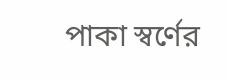পাকা স্বর্ণের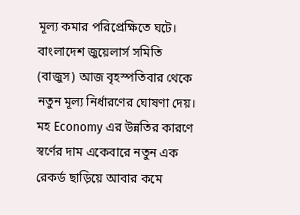মূল্য কমার পরিপ্রেক্ষিতে ঘটে। বাংলাদেশ জুয়েলার্স সমিতি (বাজুস) আজ বৃহস্পতিবার থেকে নতুন মূল্য নির্ধারণের ঘোষণা দেয়। মহ Economy এর উন্নতির কারণে স্বর্ণের দাম একেবারে নতুন এক রেকর্ড ছাড়িয়ে আবার কমে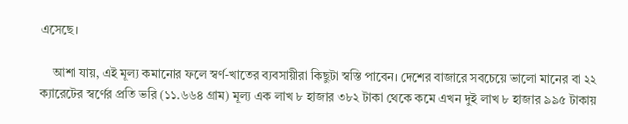এসেছে।

    আশা যায়, এই মূল্য কমানোর ফলে স্বর্ণ-খাতের ব্যবসায়ীরা কিছুটা স্বস্তি পাবেন। দেশের বাজারে সবচেয়ে ভালো মানের বা ২২ ক্যারেটের স্বর্ণের প্রতি ভরি (১১.৬৬৪ গ্রাম) মূল্য এক লাখ ৮ হাজার ৩৮২ টাকা থেকে কমে এখন দুই লাখ ৮ হাজার ৯৯৫ টাকায়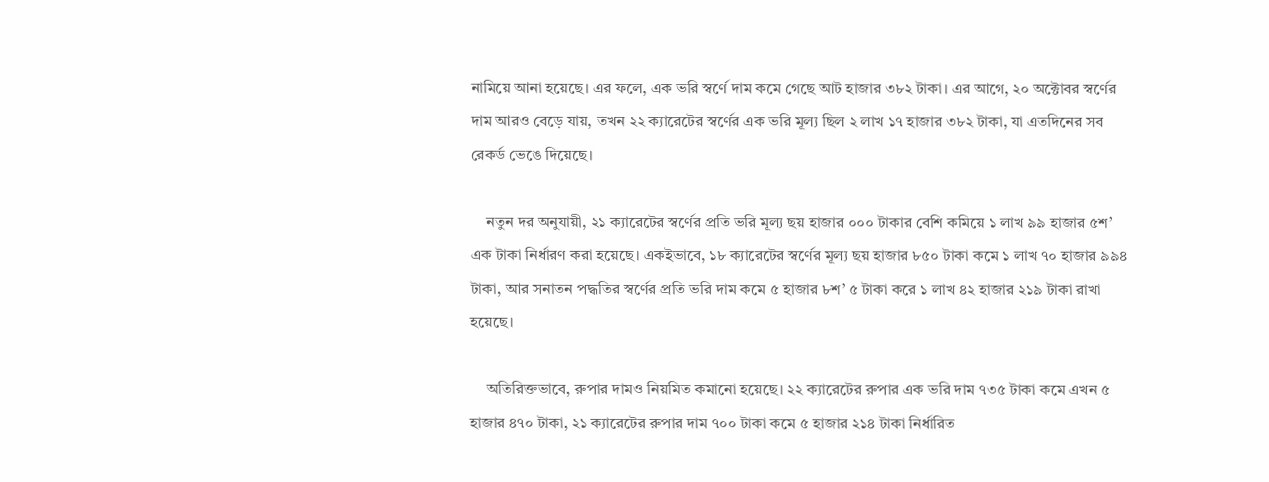নামিয়ে আনা হয়েছে। এর ফলে, এক ভরি স্বর্ণে দাম কমে গেছে আট হাজার ৩৮২ টাকা। এর আগে, ২০ অক্টোবর স্বর্ণের দাম আরও বেড়ে যায়, তখন ২২ ক্যারেটের স্বর্ণের এক ভরি মূল্য ছিল ২ লাখ ১৭ হাজার ৩৮২ টাকা, যা এতদিনের সব রেকর্ড ভেঙে দিয়েছে।

    নতুন দর অনুযায়ী, ২১ ক্যারেটের স্বর্ণের প্রতি ভরি মূল্য ছয় হাজার ০০০ টাকার বেশি কমিয়ে ১ লাখ ৯৯ হাজার ৫শ’ এক টাকা নির্ধারণ করা হয়েছে। একইভাবে, ১৮ ক্যারেটের স্বর্ণের মূল্য ছয় হাজার ৮৫০ টাকা কমে ১ লাখ ৭০ হাজার ৯৯৪ টাকা, আর সনাতন পদ্ধতির স্বর্ণের প্রতি ভরি দাম কমে ৫ হাজার ৮শ’ ৫ টাকা করে ১ লাখ ৪২ হাজার ২১৯ টাকা রাখা হয়েছে।

    অতিরিক্তভাবে, রুপার দামও নিয়মিত কমানো হয়েছে। ২২ ক্যারেটের রুপার এক ভরি দাম ৭৩৫ টাকা কমে এখন ৫ হাজার ৪৭০ টাকা, ২১ ক্যারেটের রুপার দাম ৭০০ টাকা কমে ৫ হাজার ২১৪ টাকা নির্ধারিত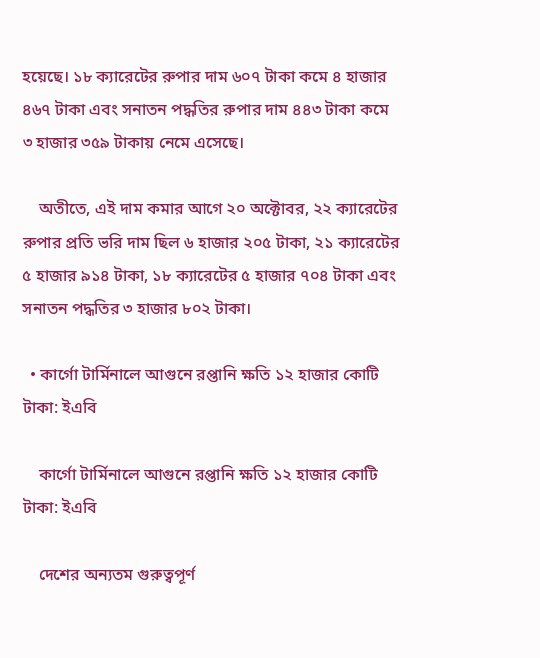হয়েছে। ১৮ ক্যারেটের রুপার দাম ৬০৭ টাকা কমে ৪ হাজার ৪৬৭ টাকা এবং সনাতন পদ্ধতির রুপার দাম ৪৪৩ টাকা কমে ৩ হাজার ৩৫৯ টাকায় নেমে এসেছে।

    অতীতে, এই দাম কমার আগে ২০ অক্টোবর, ২২ ক্যারেটের রুপার প্রতি ভরি দাম ছিল ৬ হাজার ২০৫ টাকা, ২১ ক্যারেটের ৫ হাজার ৯১৪ টাকা, ১৮ ক্যারেটের ৫ হাজার ৭০৪ টাকা এবং সনাতন পদ্ধতির ৩ হাজার ৮০২ টাকা।

  • কার্গো টার্মিনালে আগুনে রপ্তানি ক্ষতি ১২ হাজার কোটি টাকা: ইএবি

    কার্গো টার্মিনালে আগুনে রপ্তানি ক্ষতি ১২ হাজার কোটি টাকা: ইএবি

    দেশের অন্যতম গুরুত্বপূর্ণ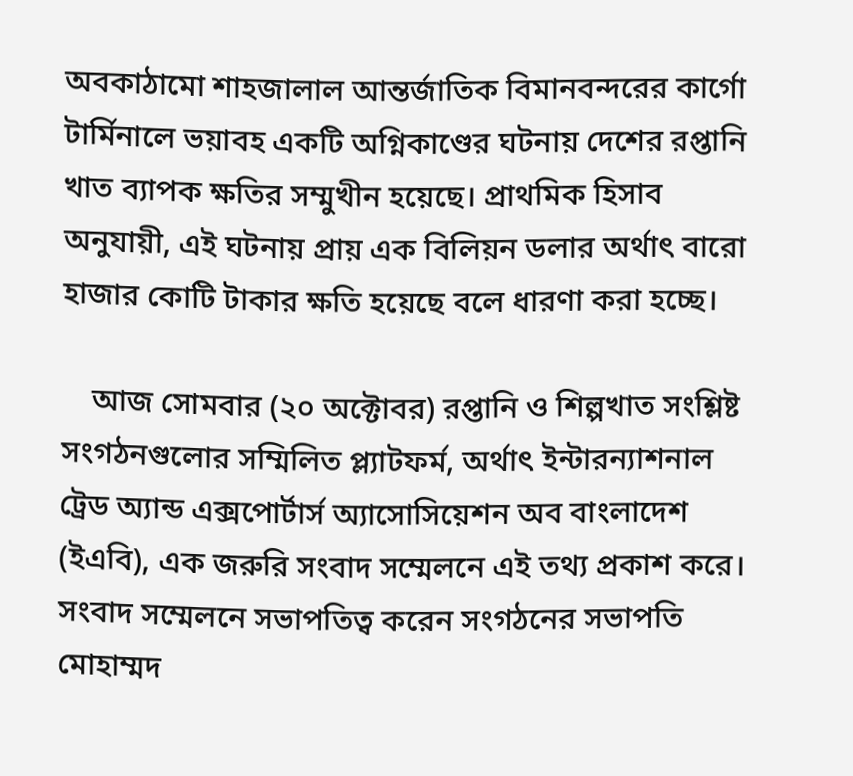অবকাঠামো শাহজালাল আন্তর্জাতিক বিমানবন্দরের কার্গো টার্মিনালে ভয়াবহ একটি অগ্নিকাণ্ডের ঘটনায় দেশের রপ্তানি খাত ব্যাপক ক্ষতির সম্মুখীন হয়েছে। প্রাথমিক হিসাব অনুযায়ী, এই ঘটনায় প্রায় এক বিলিয়ন ডলার অর্থাৎ বারো হাজার কোটি টাকার ক্ষতি হয়েছে বলে ধারণা করা হচ্ছে।

    আজ সোমবার (২০ অক্টোবর) রপ্তানি ও শিল্পখাত সংশ্লিষ্ট সংগঠনগুলোর সম্মিলিত প্ল্যাটফর্ম, অর্থাৎ ইন্টারন্যাশনাল ট্রেড অ্যান্ড এক্সপোর্টার্স অ্যাসোসিয়েশন অব বাংলাদেশ (ইএবি), এক জরুরি সংবাদ সম্মেলনে এই তথ্য প্রকাশ করে। সংবাদ সম্মেলনে সভাপতিত্ব করেন সংগঠনের সভাপতি মোহাম্মদ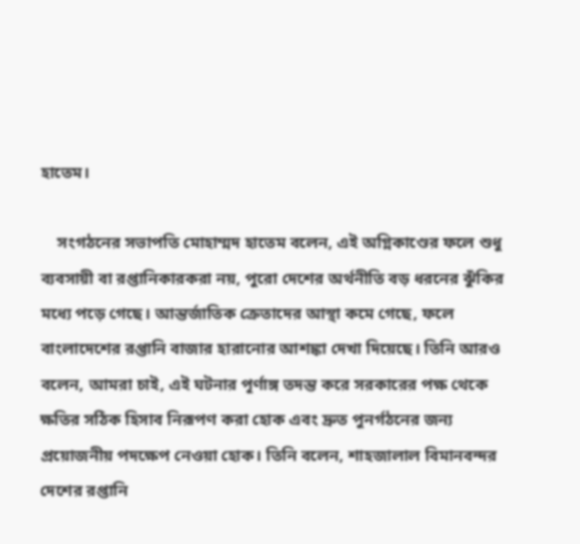হাতেম।

    সংগঠনের সভাপতি মোহাম্মদ হাতেম বলেন, এই অগ্নিকাণ্ডের ফলে শুধু ব্যবসায়ী বা রপ্তানিকারকরা নয়, পুরো দেশের অর্থনীতি বড় ধরনের ঝুঁকির মধ্যে পড়ে গেছে। আন্তর্জাতিক ক্রেতাদের আস্থা কমে গেছে, ফলে বাংলাদেশের রপ্তানি বাজার হারানোর আশঙ্কা দেখা দিয়েছে। তিনি আরও বলেন, আমরা চাই, এই ঘটনার পূর্ণাঙ্গ তদন্ত করে সরকারের পক্ষ থেকে ক্ষতির সঠিক হিসাব নিরূপণ করা হোক এবং দ্রুত পুনর্গঠনের জন্য প্রয়োজনীয় পদক্ষেপ নেওয়া হোক। তিনি বলেন, শাহজালাল বিমানবন্দর দেশের রপ্তানি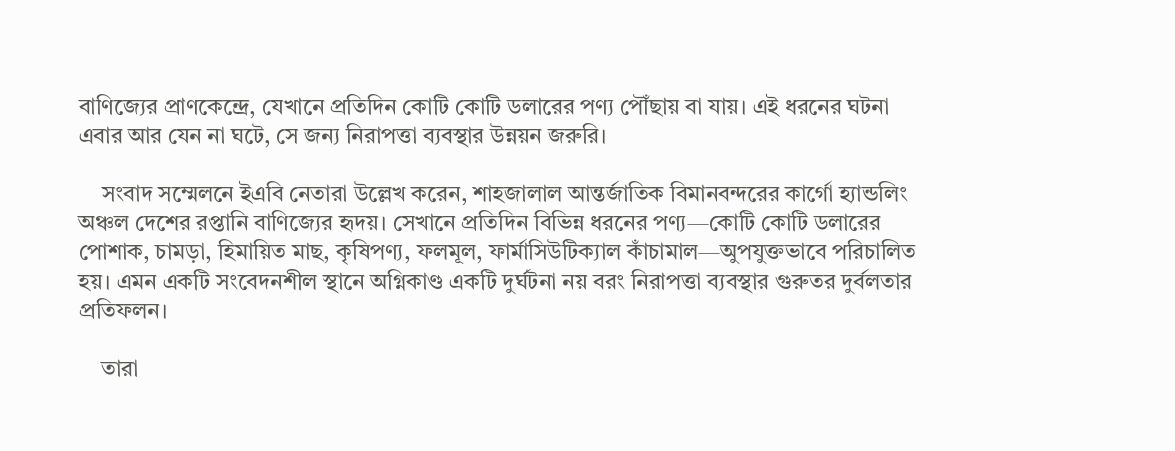বাণিজ্যের প্রাণকেন্দ্রে, যেখানে প্রতিদিন কোটি কোটি ডলারের পণ্য পৌঁছায় বা যায়। এই ধরনের ঘটনা এবার আর যেন না ঘটে, সে জন্য নিরাপত্তা ব্যবস্থার উন্নয়ন জরুরি।

    সংবাদ সম্মেলনে ইএবি নেতারা উল্লেখ করেন, শাহজালাল আন্তর্জাতিক বিমানবন্দরের কার্গো হ্যান্ডলিং অঞ্চল দেশের রপ্তানি বাণিজ্যের হৃদয়। সেখানে প্রতিদিন বিভিন্ন ধরনের পণ্য—কোটি কোটি ডলারের পোশাক, চামড়া, হিমায়িত মাছ, কৃষিপণ্য, ফলমূল, ফার্মাসিউটিক্যাল কাঁচামাল—অুপযুক্তভাবে পরিচালিত হয়। এমন একটি সংবেদনশীল স্থানে অগ্নিকাণ্ড একটি দুর্ঘটনা নয় বরং নিরাপত্তা ব্যবস্থার গুরুতর দুর্বলতার প্রতিফলন।

    তারা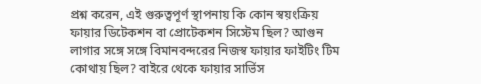প্রশ্ন করেন, এই গুরুত্বপূর্ণ স্থাপনায় কি কোন স্বয়ংক্রিয় ফায়ার ডিটেকশন বা প্রোটেকশন সিস্টেম ছিল? আগুন লাগার সঙ্গে সঙ্গে বিমানবন্দরের নিজস্ব ফায়ার ফাইটিং টিম কোথায় ছিল? বাইরে থেকে ফায়ার সার্ভিস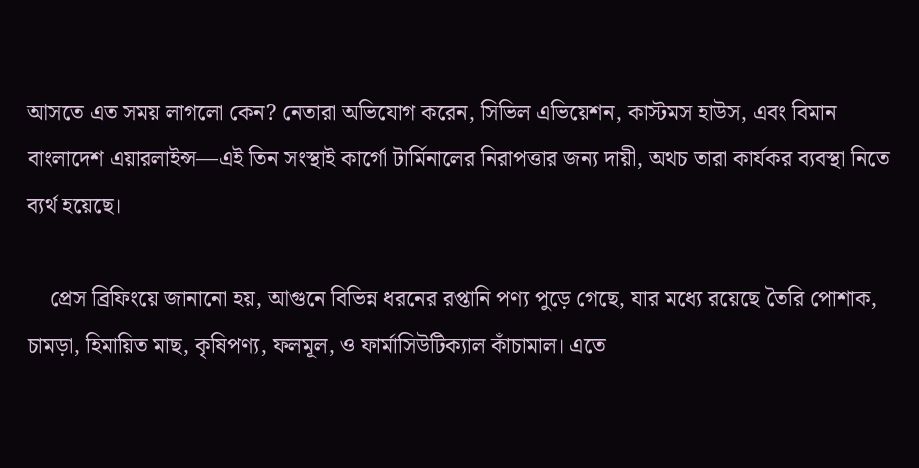আসতে এত সময় লাগলো কেন? নেতারা অভিযোগ করেন, সিভিল এভিয়েশন, কাস্টমস হাউস, এবং বিমান বাংলাদেশ এয়ারলাইন্স—এই তিন সংস্থাই কার্গো টার্মিনালের নিরাপত্তার জন্য দায়ী, অথচ তারা কার্যকর ব্যবস্থা নিতে ব্যর্থ হয়েছে।

    প্রেস ব্রিফিংয়ে জানানো হয়, আগুনে বিভিন্ন ধরনের রপ্তানি পণ্য পুড়ে গেছে, যার মধ্যে রয়েছে তৈরি পোশাক, চামড়া, হিমায়িত মাছ, কৃষিপণ্য, ফলমূল, ও ফার্মাসিউটিক্যাল কাঁচামাল। এতে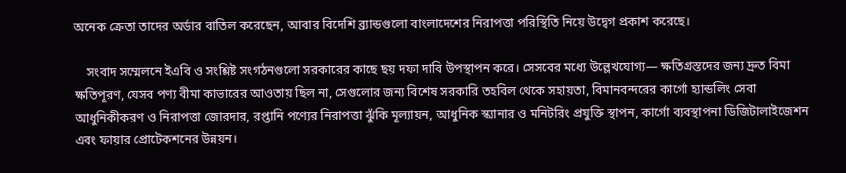অনেক ক্রেতা তাদের অর্ডার বাতিল করেছেন, আবার বিদেশি ব্র্যান্ডগুলো বাংলাদেশের নিরাপত্তা পরিস্থিতি নিয়ে উদ্বেগ প্রকাশ করেছে।

    সংবাদ সম্মেলনে ইএবি ও সংশ্লিষ্ট সংগঠনগুলো সরকারের কাছে ছয় দফা দাবি উপস্থাপন করে। সেসবের মধ্যে উল্লেখযোগ্য— ক্ষতিগ্রস্তদের জন্য দ্রুত বিমা ক্ষতিপূরণ, যেসব পণ্য বীমা কাভারের আওতায় ছিল না, সেগুলোর জন্য বিশেষ সরকারি তহবিল থেকে সহায়তা, বিমানবন্দরের কার্গো হ্যান্ডলিং সেবা আধুনিকীকরণ ও নিরাপত্তা জোরদার, রপ্তানি পণ্যের নিরাপত্তা ঝুঁকি মূল্যায়ন, আধুনিক স্ক্যানার ও মনিটরিং প্রযুক্তি স্থাপন, কার্গো ব্যবস্থাপনা ডিজিটালাইজেশন এবং ফায়ার প্রোটেকশনের উন্নয়ন।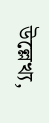উল্লেখ্য,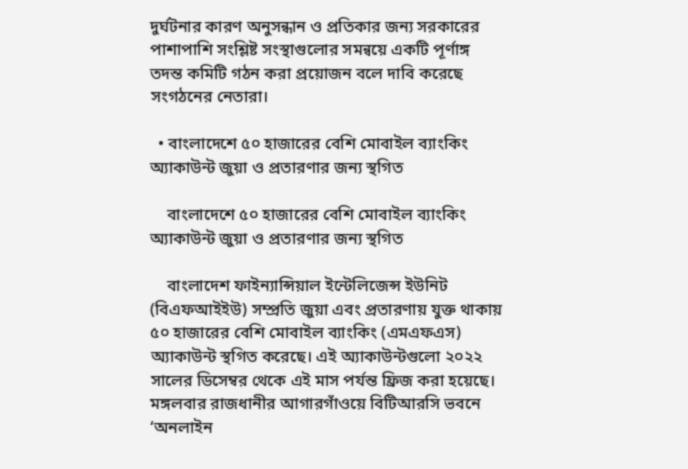দুর্ঘটনার কারণ অনুসন্ধান ও প্রতিকার জন্য সরকারের পাশাপাশি সংশ্লিষ্ট সংস্থাগুলোর সমন্বয়ে একটি পূর্ণাঙ্গ তদন্ত কমিটি গঠন করা প্রয়োজন বলে দাবি করেছে সংগঠনের নেতারা।

  • বাংলাদেশে ৫০ হাজারের বেশি মোবাইল ব্যাংকিং অ্যাকাউন্ট জুয়া ও প্রতারণার জন্য স্থগিত

    বাংলাদেশে ৫০ হাজারের বেশি মোবাইল ব্যাংকিং অ্যাকাউন্ট জুয়া ও প্রতারণার জন্য স্থগিত

    বাংলাদেশ ফাইন্যান্সিয়াল ইন্টেলিজেন্স ইউনিট (বিএফআইইউ) সম্প্রতি জুয়া এবং প্রতারণায় যুক্ত থাকায় ৫০ হাজারের বেশি মোবাইল ব্যাংকিং (এমএফএস) অ্যাকাউন্ট স্থগিত করেছে। এই অ্যাকাউন্টগুলো ২০২২ সালের ডিসেম্বর থেকে এই মাস পর্যন্ত ফ্রিজ করা হয়েছে। মঙ্গলবার রাজধানীর আগারগাঁওয়ে বিটিআরসি ভবনে ‘অনলাইন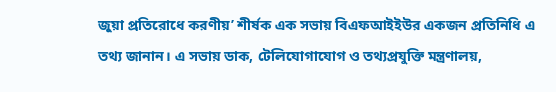জুয়া প্রতিরোধে করণীয়’ শীর্ষক এক সভায় বিএফআইইউর একজন প্রতিনিধি এ তথ্য জানান। এ সভায় ডাক, টেলিযোগাযোগ ও তথ্যপ্রযুক্তি মন্ত্রণালয়,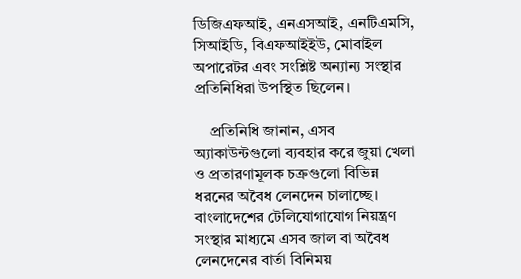ডিজিএফআই, এনএসআই, এনটিএমসি, সিআইডি, বিএফআইইউ, মোবাইল অপারেটর এবং সংশ্লিষ্ট অন্যান্য সংস্থার প্রতিনিধিরা উপস্থিত ছিলেন।

    প্রতিনিধি জানান, এসব অ্যাকাউন্টগুলো ব্যবহার করে জুয়া খেলা ও প্রতারণামূলক চক্রগুলো বিভিন্ন ধরনের অবৈধ লেনদেন চালাচ্ছে। বাংলাদেশের টেলিযোগাযোগ নিয়ন্ত্রণ সংস্থার মাধ্যমে এসব জাল বা অবৈধ লেনদেনের বার্তা বিনিময়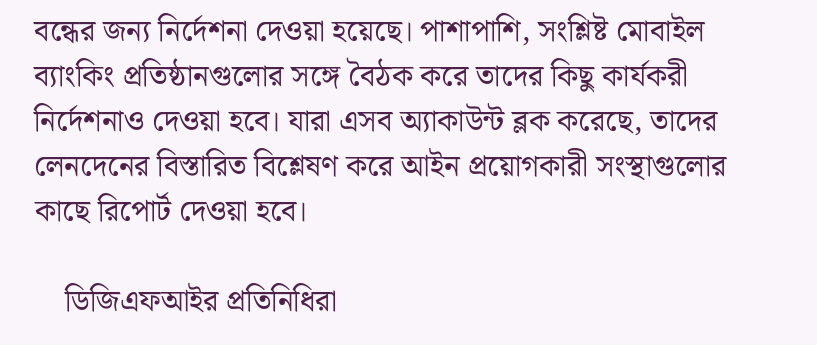বন্ধের জন্য নির্দেশনা দেওয়া হয়েছে। পাশাপাশি, সংশ্লিষ্ট মোবাইল ব্যাংকিং প্রতিষ্ঠানগুলোর সঙ্গে বৈঠক করে তাদের কিছু কার্যকরী নির্দেশনাও দেওয়া হবে। যারা এসব অ্যাকাউন্ট ব্লক করেছে, তাদের লেনদেনের বিস্তারিত বিশ্লেষণ করে আইন প্রয়োগকারী সংস্থাগুলোর কাছে রিপোর্ট দেওয়া হবে।

    ডিজিএফআইর প্রতিনিধিরা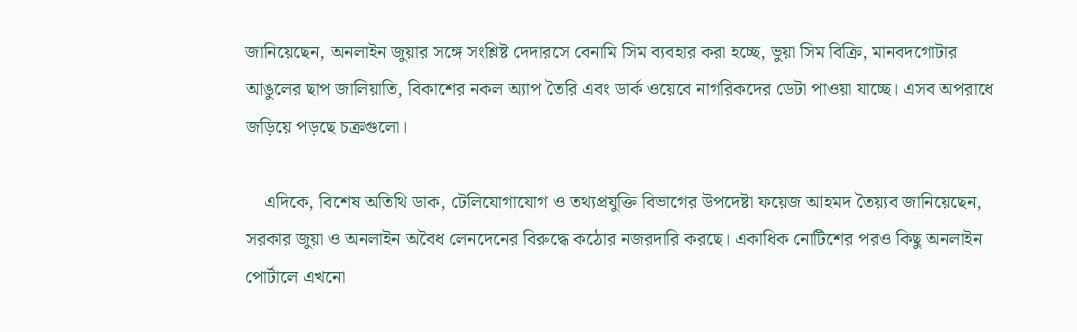জানিয়েছেন, অনলাইন জুয়ার সঙ্গে সংশ্লিষ্ট দেদারসে বেনামি সিম ব্যবহার করা হচ্ছে, ভুয়া সিম বিক্রি, মানবদগোটার আঙুলের ছাপ জালিয়াতি, বিকাশের নকল অ্যাপ তৈরি এবং ডার্ক ওয়েবে নাগরিকদের ডেটা পাওয়া যাচ্ছে। এসব অপরাধে জড়িয়ে পড়ছে চক্রগুলো।

    এদিকে, বিশেষ অতিথি ডাক, টেলিযোগাযোগ ও তথ্যপ্রযুক্তি বিভাগের উপদেষ্টা ফয়েজ আহমদ তৈয়্যব জানিয়েছেন, সরকার জুয়া ও অনলাইন অবৈধ লেনদেনের বিরুদ্ধে কঠোর নজরদারি করছে। একাধিক নোটিশের পরও কিছু অনলাইন পোর্টালে এখনো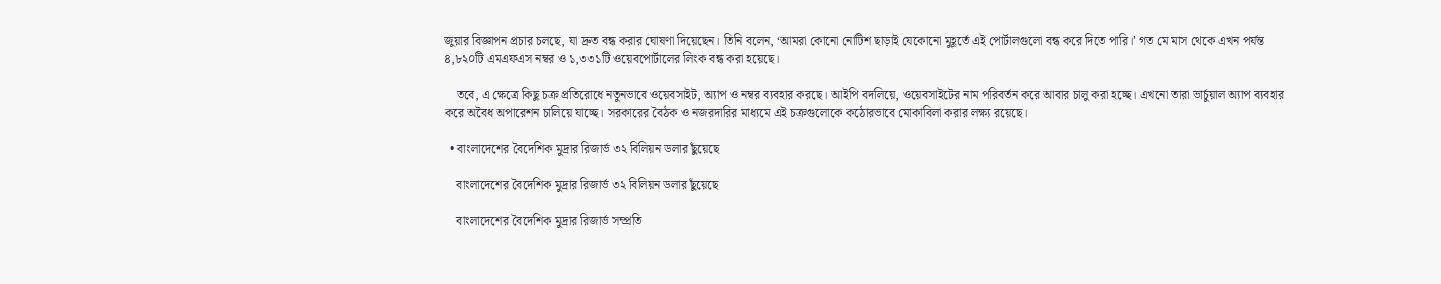জুয়ার বিজ্ঞাপন প্রচার চলছে, যা দ্রুত বন্ধ করার ঘোষণা দিয়েছেন। তিনি বলেন, ‘আমরা কোনো নোটিশ ছাড়াই যেকোনো মুহূর্তে এই পোর্টালগুলো বন্ধ করে দিতে পারি।’ গত মে মাস থেকে এখন পর্যন্ত ৪,৮২০টি এমএফএস নম্বর ও ১,৩৩১টি ওয়েবপোর্টালের লিংক বন্ধ করা হয়েছে।

    তবে, এ ক্ষেত্রে কিছু চক্র প্রতিরোধে নতুনভাবে ওয়েবসাইট, অ্যাপ ও নম্বর ব্যবহার করছে। আইপি বদলিয়ে, ওয়েবসাইটের নাম পরিবর্তন করে আবার চালু করা হচ্ছে। এখনো তারা ভার্চুয়াল অ্যাপ ব্যবহার করে অবৈধ অপারেশন চালিয়ে যাচ্ছে। সরকারের বৈঠক ও নজরদারির মাধ্যমে এই চক্রগুলোকে কঠোরভাবে মোকাবিলা করার লক্ষ্য রয়েছে।

  • বাংলাদেশের বৈদেশিক মুদ্রার রিজার্ভ ৩২ বিলিয়ন ডলার ছুঁয়েছে

    বাংলাদেশের বৈদেশিক মুদ্রার রিজার্ভ ৩২ বিলিয়ন ডলার ছুঁয়েছে

    বাংলাদেশের বৈদেশিক মুদ্রার রিজার্ভ সম্প্রতি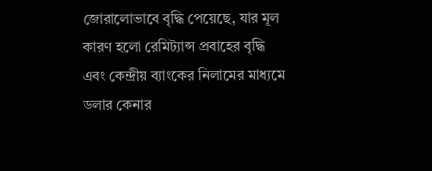জোরালোভাবে বৃদ্ধি পেয়েছে, যার মূল কারণ হলো রেমিট্যান্স প্রবাহের বৃদ্ধি এবং কেন্দ্রীয় ব্যাংকের নিলামের মাধ্যমে ডলার কেনার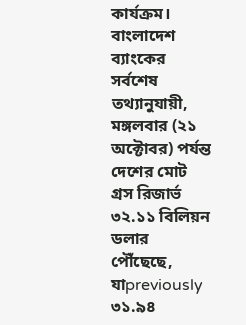কার্যক্রম। বাংলাদেশ ব্যাংকের সর্বশেষ তথ্যানুযায়ী, মঙ্গলবার (২১ অক্টোবর) পর্যন্ত দেশের মোট গ্রস রিজার্ভ ৩২.১১ বিলিয়ন ডলার পৌঁছেছে, যাpreviously ৩১.৯৪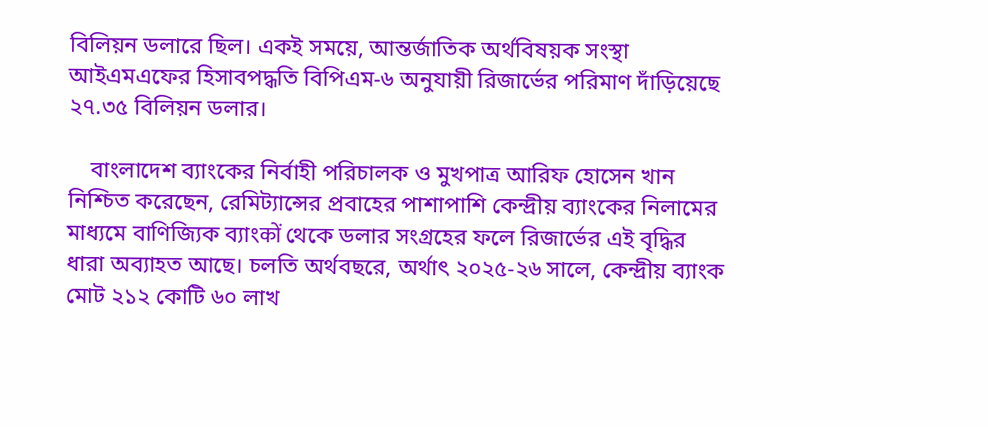বিলিয়ন ডলারে ছিল। একই সময়ে, আন্তর্জাতিক অর্থবিষয়ক সংস্থা আইএমএফের হিসাবপদ্ধতি বিপিএম-৬ অনুযায়ী রিজার্ভের পরিমাণ দাঁড়িয়েছে ২৭.৩৫ বিলিয়ন ডলার।

    বাংলাদেশ ব্যাংকের নির্বাহী পরিচালক ও মুখপাত্র আরিফ হোসেন খান নিশ্চিত করেছেন, রেমিট্যান্সের প্রবাহের পাশাপাশি কেন্দ্রীয় ব্যাংকের নিলামের মাধ্যমে বাণিজ্যিক ব্যাংकों থেকে ডলার সংগ্রহের ফলে রিজার্ভের এই বৃদ্ধির ধারা অব্যাহত আছে। চলতি অর্থবছরে, অর্থাৎ ২০২৫-২৬ সালে, কেন্দ্রীয় ব্যাংক মোট ২১২ কোটি ৬০ লাখ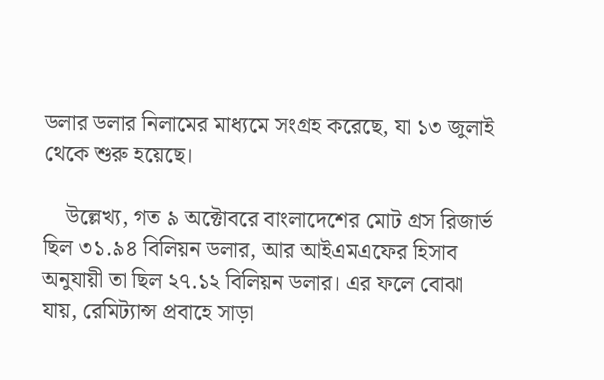ডলার ডলার নিলামের মাধ্যমে সংগ্রহ করেছে, যা ১৩ জুলাই থেকে শুরু হয়েছে।

    উল্লেখ্য, গত ৯ অক্টোবরে বাংলাদেশের মোট গ্রস রিজার্ভ ছিল ৩১.৯৪ বিলিয়ন ডলার, আর আইএমএফের হিসাব অনুযায়ী তা ছিল ২৭.১২ বিলিয়ন ডলার। এর ফলে বোঝা যায়, রেমিট্যান্স প্রবাহে সাড়া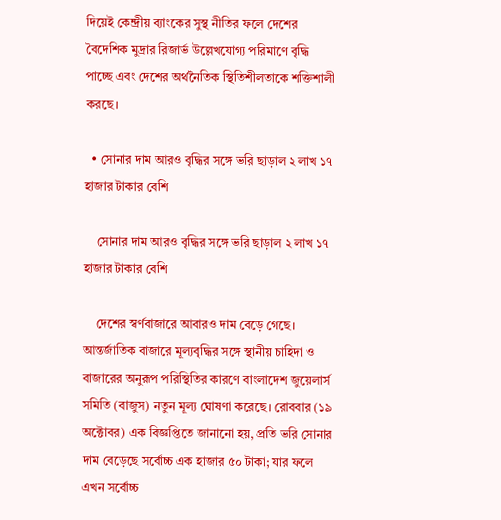দিয়েই কেন্দ্রীয় ব্যাংকের সুস্থ নীতির ফলে দেশের বৈদেশিক মুদ্রার রিজার্ভ উল্লেখযোগ্য পরিমাণে বৃদ্ধি পাচ্ছে এবং দেশের অর্থনৈতিক স্থিতিশীলতাকে শক্তিশালী করছে।

  • সোনার দাম আরও বৃদ্ধির সঙ্গে ভরি ছাড়াল ২ লাখ ১৭ হাজার টাকার বেশি

    সোনার দাম আরও বৃদ্ধির সঙ্গে ভরি ছাড়াল ২ লাখ ১৭ হাজার টাকার বেশি

    দেশের স্বর্ণবাজারে আবারও দাম বেড়ে গেছে। আন্তর্জাতিক বাজারে মূল্যবৃদ্ধির সঙ্গে স্থানীয় চাহিদা ও বাজারের অনুরূপ পরিস্থিতির কারণে বাংলাদেশ জুয়েলার্স সমিতি (বাজুস) নতুন মূল্য ঘোষণা করেছে। রোববার (১৯ অক্টোবর) এক বিজ্ঞপ্তিতে জানানো হয়, প্রতি ভরি সোনার দাম বেড়েছে সর্বোচ্চ এক হাজার ৫০ টাকা; যার ফলে এখন সর্বোচ্চ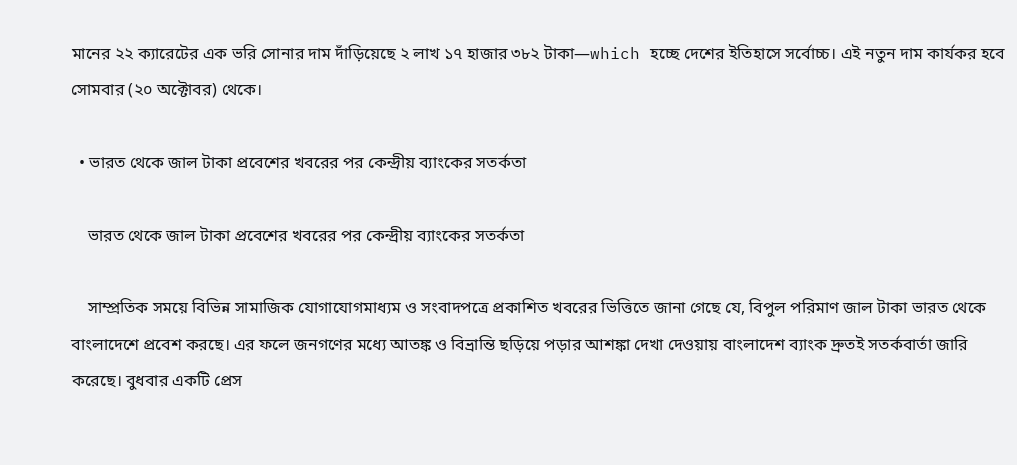মানের ২২ ক্যারেটের এক ভরি সোনার দাম দাঁড়িয়েছে ২ লাখ ১৭ হাজার ৩৮২ টাকা—which হচ্ছে দেশের ইতিহাসে সর্বোচ্চ। এই নতুন দাম কার্যকর হবে সোমবার (২০ অক্টোবর) থেকে।

  • ভারত থেকে জাল টাকা প্রবেশের খবরের পর কেন্দ্রীয় ব্যাংকের সতর্কতা

    ভারত থেকে জাল টাকা প্রবেশের খবরের পর কেন্দ্রীয় ব্যাংকের সতর্কতা

    সাম্প্রতিক সময়ে বিভিন্ন সামাজিক যোগাযোগমাধ্যম ও সংবাদপত্রে প্রকাশিত খবরের ভিত্তিতে জানা গেছে যে, বিপুল পরিমাণ জাল টাকা ভারত থেকে বাংলাদেশে প্রবেশ করছে। এর ফলে জনগণের মধ্যে আতঙ্ক ও বিভ্রান্তি ছড়িয়ে পড়ার আশঙ্কা দেখা দেওয়ায় বাংলাদেশ ব্যাংক দ্রুতই সতর্কবার্তা জারি করেছে। বুধবার একটি প্রেস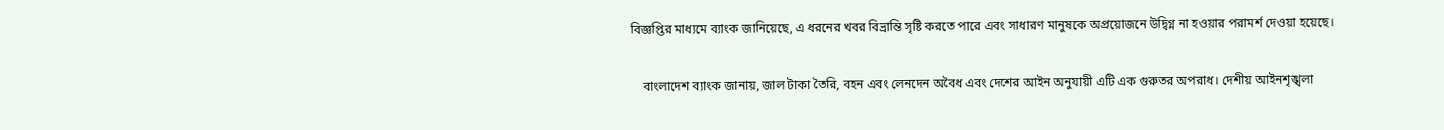বিজ্ঞপ্তির মাধ্যমে ব্যাংক জানিয়েছে, এ ধরনের খবর বিভ্রান্তি সৃষ্টি করতে পারে এবং সাধারণ মানুষকে অপ্রয়োজনে উদ্বিগ্ন না হওয়ার পরামর্শ দেওয়া হয়েছে।

    বাংলাদেশ ব্যাংক জানায়, জাল টাকা তৈরি, বহন এবং লেনদেন অবৈধ এবং দেশের আইন অনুযায়ী এটি এক গুরুতর অপরাধ। দেশীয় আইনশৃঙ্খলা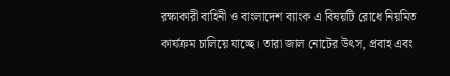রক্ষাকারী বাহিনী ও বাংলাদেশ ব্যাংক এ বিষয়টি রোধে নিয়মিত কার্যক্রম চালিয়ে যাচ্ছে। তারা জাল নোটের উৎস, প্রবাহ এবং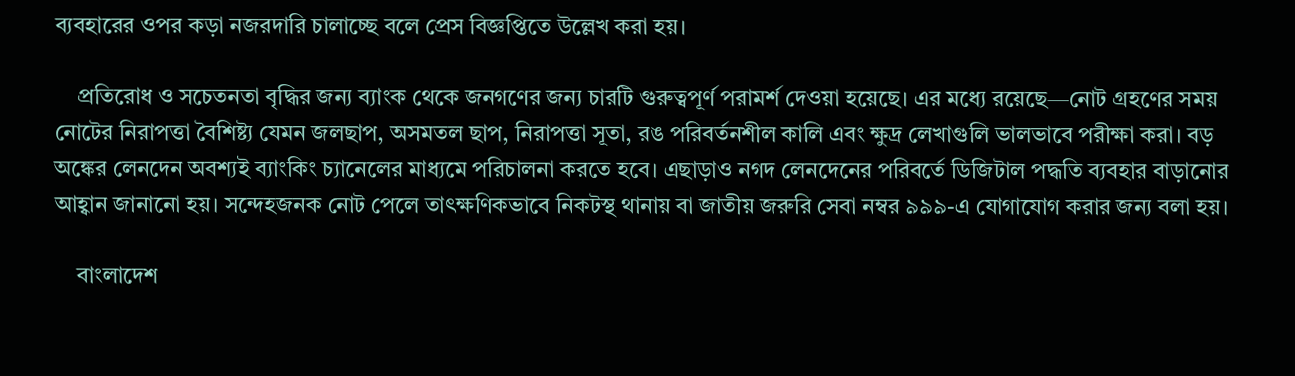ব্যবহারের ওপর কড়া নজরদারি চালাচ্ছে বলে প্রেস বিজ্ঞপ্তিতে উল্লেখ করা হয়।

    প্রতিরোধ ও সচেতনতা বৃদ্ধির জন্য ব্যাংক থেকে জনগণের জন্য চারটি গুরুত্বপূর্ণ পরামর্শ দেওয়া হয়েছে। এর মধ্যে রয়েছে—নোট গ্রহণের সময় নোটের নিরাপত্তা বৈশিষ্ট্য যেমন জলছাপ, অসমতল ছাপ, নিরাপত্তা সূতা, রঙ পরিবর্তনশীল কালি এবং ক্ষুদ্র লেখাগুলি ভালভাবে পরীক্ষা করা। বড় অঙ্কের লেনদেন অবশ্যই ব্যাংকিং চ্যানেলের মাধ্যমে পরিচালনা করতে হবে। এছাড়াও নগদ লেনদেনের পরিবর্তে ডিজিটাল পদ্ধতি ব্যবহার বাড়ানোর আহ্বান জানানো হয়। সন্দেহজনক নোট পেলে তাৎক্ষণিকভাবে নিকটস্থ থানায় বা জাতীয় জরুরি সেবা নম্বর ৯৯৯-এ যোগাযোগ করার জন্য বলা হয়।

    বাংলাদেশ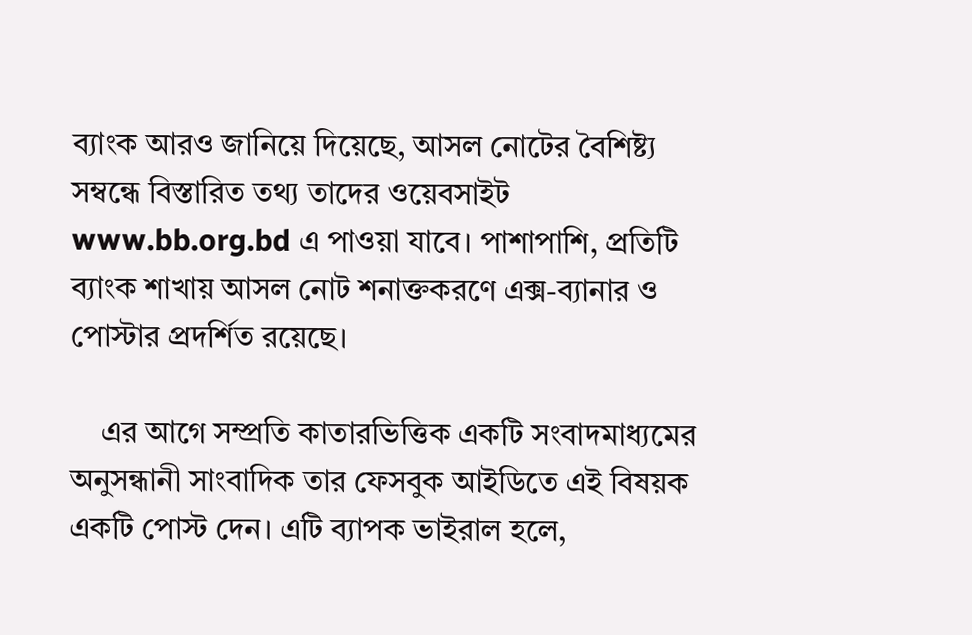ব্যাংক আরও জানিয়ে দিয়েছে, আসল নোটের বৈশিষ্ট্য সম্বন্ধে বিস্তারিত তথ্য তাদের ওয়েবসাইট www.bb.org.bd এ পাওয়া যাবে। পাশাপাশি, প্রতিটি ব্যাংক শাখায় আসল নোট শনাক্তকরণে এক্স-ব্যানার ও পোস্টার প্রদর্শিত রয়েছে।

    এর আগে সম্প্রতি কাতারভিত্তিক একটি সংবাদমাধ্যমের অনুসন্ধানী সাংবাদিক তার ফেসবুক আইডিতে এই বিষয়ক একটি পোস্ট দেন। এটি ব্যাপক ভাইরাল হলে,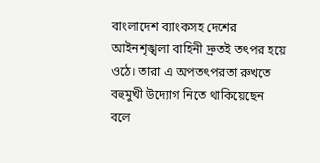বাংলাদেশ ব্যাংকসহ দেশের আইনশৃঙ্খলা বাহিনী দ্রুতই তৎপর হয়ে ওঠে। তারা এ অপতৎপরতা রুখতে বহুমুখী উদ্যোগ নিতে থাকিয়েছেন বলে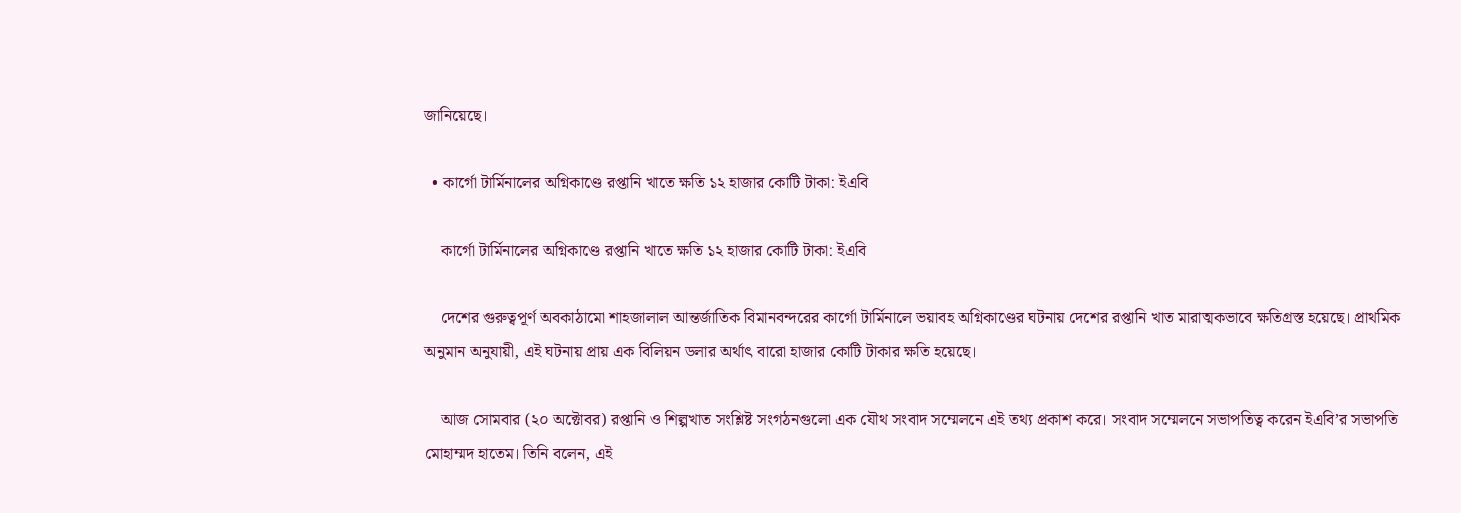জানিয়েছে।

  • কার্গো টার্মিনালের অগ্নিকাণ্ডে রপ্তানি খাতে ক্ষতি ১২ হাজার কোটি টাকা: ইএবি

    কার্গো টার্মিনালের অগ্নিকাণ্ডে রপ্তানি খাতে ক্ষতি ১২ হাজার কোটি টাকা: ইএবি

    দেশের গুরুত্বপূর্ণ অবকাঠামো শাহজালাল আন্তর্জাতিক বিমানবন্দরের কার্গো টার্মিনালে ভয়াবহ অগ্নিকাণ্ডের ঘটনায় দেশের রপ্তানি খাত মারাত্মকভাবে ক্ষতিগ্রস্ত হয়েছে। প্রাথমিক অনুমান অনুযায়ী, এই ঘটনায় প্রায় এক বিলিয়ন ডলার অর্থাৎ বারো হাজার কোটি টাকার ক্ষতি হয়েছে।

    আজ সোমবার (২০ অক্টোবর) রপ্তানি ও শিল্পখাত সংশ্লিষ্ট সংগঠনগুলো এক যৌথ সংবাদ সম্মেলনে এই তথ্য প্রকাশ করে। সংবাদ সম্মেলনে সভাপতিত্ব করেন ইএবি’র সভাপতি মোহাম্মদ হাতেম। তিনি বলেন, এই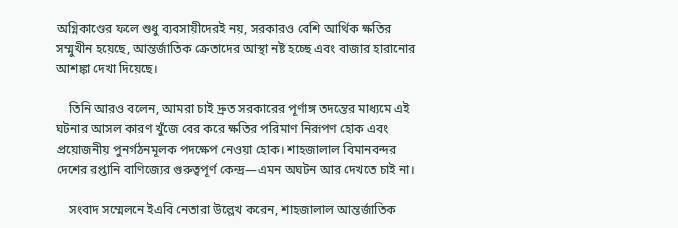অগ্নিকাণ্ডের ফলে শুধু ব্যবসায়ীদেরই নয়, সরকারও বেশি আর্থিক ক্ষতির সম্মুখীন হয়েছে, আন্তর্জাতিক ক্রেতাদের আস্থা নষ্ট হচ্ছে এবং বাজার হারানোর আশঙ্কা দেখা দিয়েছে।

    তিনি আরও বলেন, আমরা চাই দ্রুত সরকারের পূর্ণাঙ্গ তদন্তের মাধ্যমে এই ঘটনার আসল কারণ খুঁজে বের করে ক্ষতির পরিমাণ নিরূপণ হোক এবং প্রয়োজনীয় পুনর্গঠনমূলক পদক্ষেপ নেওয়া হোক। শাহজালাল বিমানবন্দর দেশের রপ্তানি বাণিজ্যের গুরুত্বপূর্ণ কেন্দ্র—এমন অঘটন আর দেখতে চাই না।

    সংবাদ সম্মেলনে ইএবি নেতারা উল্লেখ করেন, শাহজালাল আন্তর্জাতিক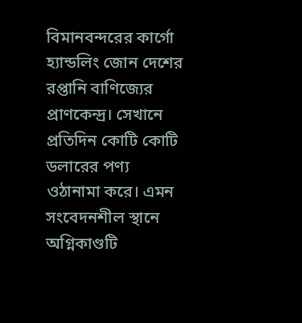বিমানবন্দরের কার্গো হ্যান্ডলিং জোন দেশের রপ্তানি বাণিজ্যের প্রাণকেন্দ্র। সেখানে প্রতিদিন কোটি কোটি ডলারের পণ্য ওঠানামা করে। এমন সংবেদনশীল স্থানে অগ্নিকাণ্ডটি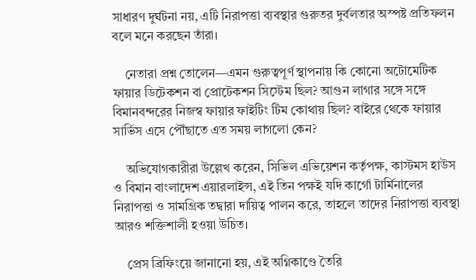সাধারণ দুর্ঘটনা নয়, এটি নিরাপত্তা ব্যবস্থার গুরুতর দুর্বলতার অস্পষ্ট প্রতিফলন বলে মনে করছেন তাঁরা।

    নেতারা প্রশ্ন তোলেন—এমন গুরুত্বপূর্ণ স্থাপনায় কি কোনো অটোমেটিক ফায়ার ডিটেকশন বা প্রোটেকশন সিস্টেম ছিল? আগুন লাগার সঙ্গে সঙ্গে বিমানবন্দরের নিজস্ব ফায়ার ফাইটিং টিম কোথায় ছিল? বাইরে থেকে ফায়ার সার্ভিস এসে পৌঁছাতে এত সময় লাগলো কেন?

    অভিযোগকারীরা উল্লেখ করেন, সিভিল এভিয়েশন কর্তৃপক্ষ, কাস্টমস হাউস ও বিমান বাংলাদেশ এয়ারলাইন্স, এই তিন পক্ষই যদি কার্গো টার্মিনালের নিরাপত্তা ও সামগ্রিক তদ্বারা দায়িত্ব পালন করে, তাহলে তাদের নিরাপত্তা ব্যবস্থা আরও শক্তিশালী হওয়া উচিত।

    প্রেস ব্রিফিংয়ে জানানো হয়, এই অগ্নিকাণ্ডে তৈরি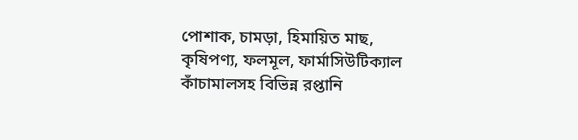পোশাক, চামড়া, হিমায়িত মাছ, কৃষিপণ্য, ফলমূল, ফার্মাসিউটিক্যাল কাঁচামালসহ বিভিন্ন রপ্তানি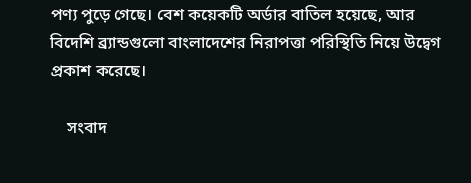পণ্য পুড়ে গেছে। বেশ কয়েকটি অর্ডার বাতিল হয়েছে, আর বিদেশি ব্র্যান্ডগুলো বাংলাদেশের নিরাপত্তা পরিস্থিতি নিয়ে উদ্বেগ প্রকাশ করেছে।

    সংবাদ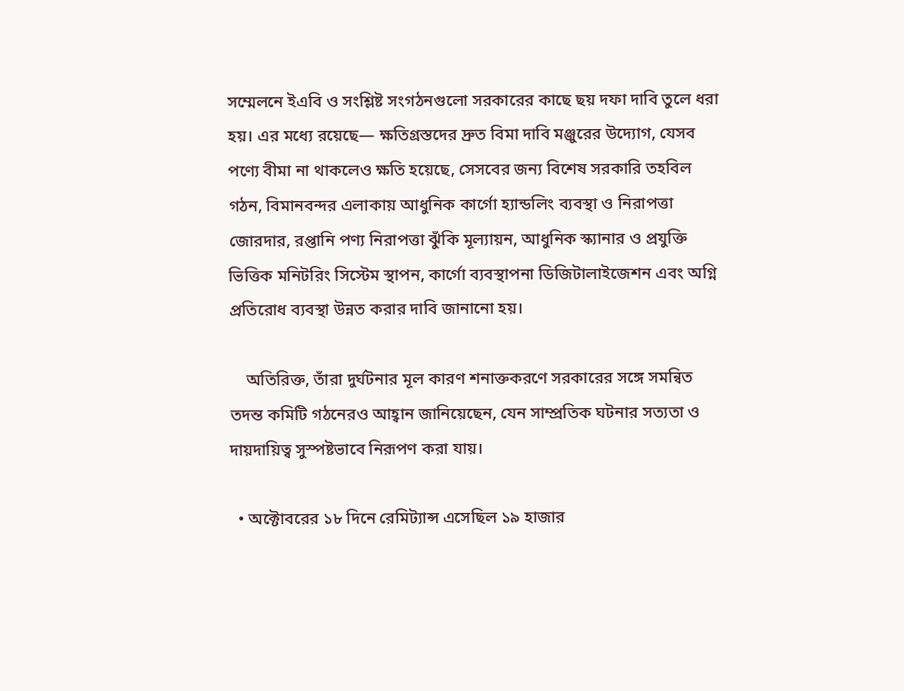সম্মেলনে ইএবি ও সংশ্লিষ্ট সংগঠনগুলো সরকারের কাছে ছয় দফা দাবি তুলে ধরা হয়। এর মধ্যে রয়েছে— ক্ষতিগ্রস্তদের দ্রুত বিমা দাবি মঞ্জুরের উদ্যোগ, যেসব পণ্যে বীমা না থাকলেও ক্ষতি হয়েছে, সেসবের জন্য বিশেষ সরকারি তহবিল গঠন, বিমানবন্দর এলাকায় আধুনিক কার্গো হ্যান্ডলিং ব্যবস্থা ও নিরাপত্তা জোরদার, রপ্তানি পণ্য নিরাপত্তা ঝুঁকি মূল্যায়ন, আধুনিক স্ক্যানার ও প্রযুক্তি ভিত্তিক মনিটরিং সিস্টেম স্থাপন, কার্গো ব্যবস্থাপনা ডিজিটালাইজেশন এবং অগ্নি প্রতিরোধ ব্যবস্থা উন্নত করার দাবি জানানো হয়।

    অতিরিক্ত, তাঁরা দুর্ঘটনার মূল কারণ শনাক্তকরণে সরকারের সঙ্গে সমন্বিত তদন্ত কমিটি গঠনেরও আহ্বান জানিয়েছেন, যেন সাম্প্রতিক ঘটনার সত্যতা ও দায়দায়িত্ব সুস্পষ্টভাবে নিরূপণ করা যায়।

  • অক্টোবরের ১৮ দিনে রেমিট্যান্স এসেছিল ১৯ হাজার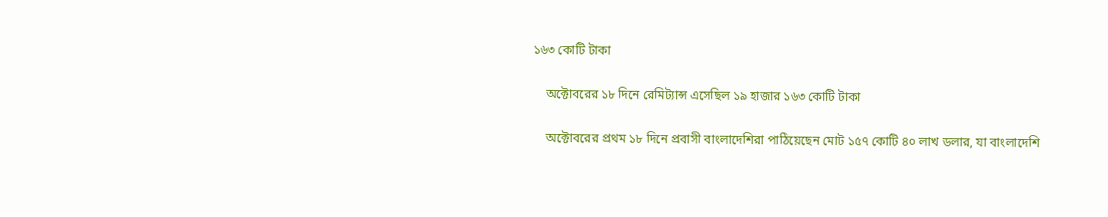১৬৩ কোটি টাকা

    অক্টোবরের ১৮ দিনে রেমিট্যান্স এসেছিল ১৯ হাজার ১৬৩ কোটি টাকা

    অক্টোবরের প্রথম ১৮ দিনে প্রবাসী বাংলাদেশিরা পাঠিয়েছেন মোট ১৫৭ কোটি ৪০ লাখ ডলার, যা বাংলাদেশি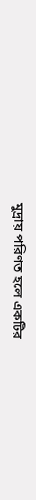মুদ্রায় পরিণত হলে একটির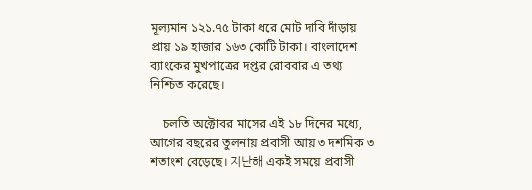মূল্যমান ১২১.৭৫ টাকা ধরে মোট দাবি দাঁড়ায় প্রায় ১৯ হাজার ১৬৩ কোটি টাকা। বাংলাদেশ ব্যাংকের মুখপাত্রের দপ্তর রোববার এ তথ্য নিশ্চিত করেছে।

    চলতি অক্টোবর মাসের এই ১৮ দিনের মধ্যে, আগের বছরের তুলনায় প্রবাসী আয় ৩ দশমিক ৩ শতাংশ বেড়েছে। 지난해 একই সময়ে প্রবাসী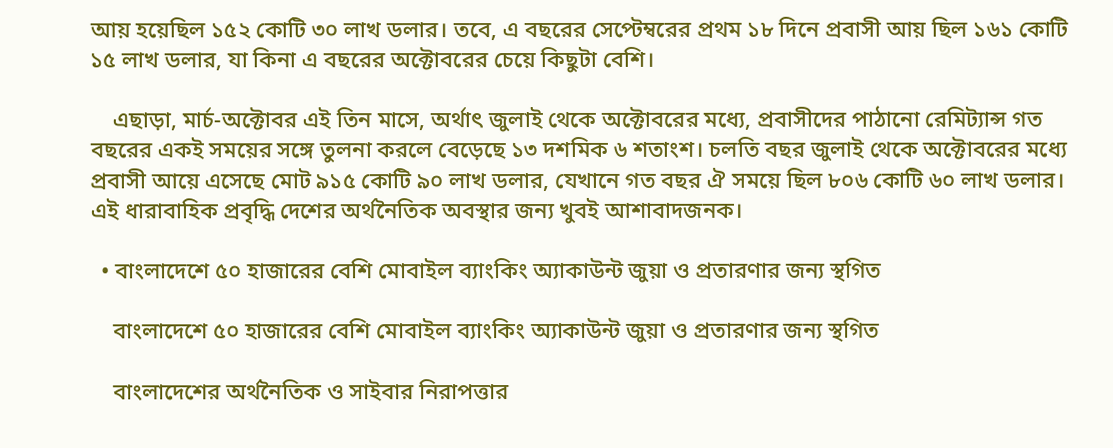আয় হয়েছিল ১৫২ কোটি ৩০ লাখ ডলার। তবে, এ বছরের সেপ্টেম্বরের প্রথম ১৮ দিনে প্রবাসী আয় ছিল ১৬১ কোটি ১৫ লাখ ডলার, যা কিনা এ বছরের অক্টোবরের চেয়ে কিছুটা বেশি।

    এছাড়া, মার্চ-অক্টোবর এই তিন মাসে, অর্থাৎ জুলাই থেকে অক্টোবরের মধ্যে, প্রবাসীদের পাঠানো রেমিট্যান্স গত বছরের একই সময়ের সঙ্গে তুলনা করলে বেড়েছে ১৩ দশমিক ৬ শতাংশ। চলতি বছর জুলাই থেকে অক্টোবরের মধ্যে প্রবাসী আয়ে এসেছে মোট ৯১৫ কোটি ৯০ লাখ ডলার, যেখানে গত বছর ঐ সময়ে ছিল ৮০৬ কোটি ৬০ লাখ ডলার। এই ধারাবাহিক প্রবৃদ্ধি দেশের অর্থনৈতিক অবস্থার জন্য খুবই আশাবাদজনক।

  • বাংলাদেশে ৫০ হাজারের বেশি মোবাইল ব্যাংকিং অ্যাকাউন্ট জুয়া ও প্রতারণার জন্য স্থগিত

    বাংলাদেশে ৫০ হাজারের বেশি মোবাইল ব্যাংকিং অ্যাকাউন্ট জুয়া ও প্রতারণার জন্য স্থগিত

    বাংলাদেশের অর্থনৈতিক ও সাইবার নিরাপত্তার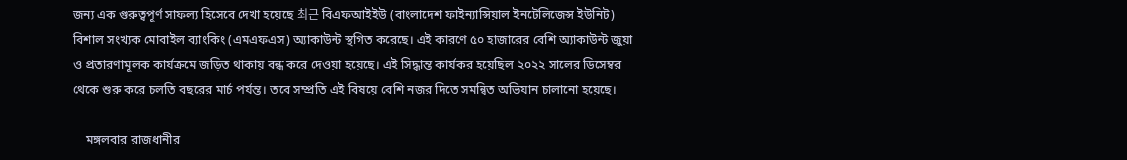জন্য এক গুরুত্বপূর্ণ সাফল্য হিসেবে দেখা হয়েছে 최근 বিএফআইইউ (বাংলাদেশ ফাইন্যান্সিয়াল ইনটেলিজেন্স ইউনিট) বিশাল সংখ্যক মোবাইল ব্যাংকিং (এমএফএস) অ্যাকাউন্ট স্থগিত করেছে। এই কারণে ৫০ হাজারের বেশি অ্যাকাউন্ট জুয়া ও প্রতারণামূলক কার্যক্রমে জড়িত থাকায় বন্ধ করে দেওয়া হয়েছে। এই সিদ্ধান্ত কার্যকর হয়েছিল ২০২২ সালের ডিসেম্বর থেকে শুরু করে চলতি বছরের মার্চ পর্যন্ত। তবে সম্প্রতি এই বিষয়ে বেশি নজর দিতে সমন্বিত অভিযান চালানো হয়েছে।

    মঙ্গলবার রাজধানীর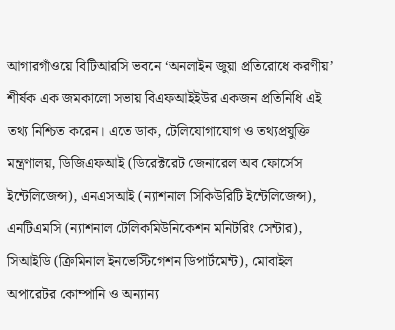আগারগাঁওয়ে বিটিআরসি ভবনে ‘অনলাইন জুয়া প্রতিরোধে করণীয়’ শীর্ষক এক জমকালো সভায় বিএফআইইউর একজন প্রতিনিধি এই তথ্য নিশ্চিত করেন। এতে ডাক, টেলিযোগাযোগ ও তথ্যপ্রযুক্তি মন্ত্রণালয়, ডিজিএফআই (ডিরেক্টরেট জেনারেল অব ফোর্সেস ইন্টেলিজেন্স), এনএসআই (ন্যাশনাল সিকিউরিটি ইন্টেলিজেন্স), এনটিএমসি (ন্যাশনাল টেলিকমিউনিকেশন মনিটরিং সেন্টার), সিআইডি (ক্রিমিনাল ইনভেস্টিগেশন ডিপার্টমেন্ট), মোবাইল অপারেটর কোম্পানি ও অন্যান্য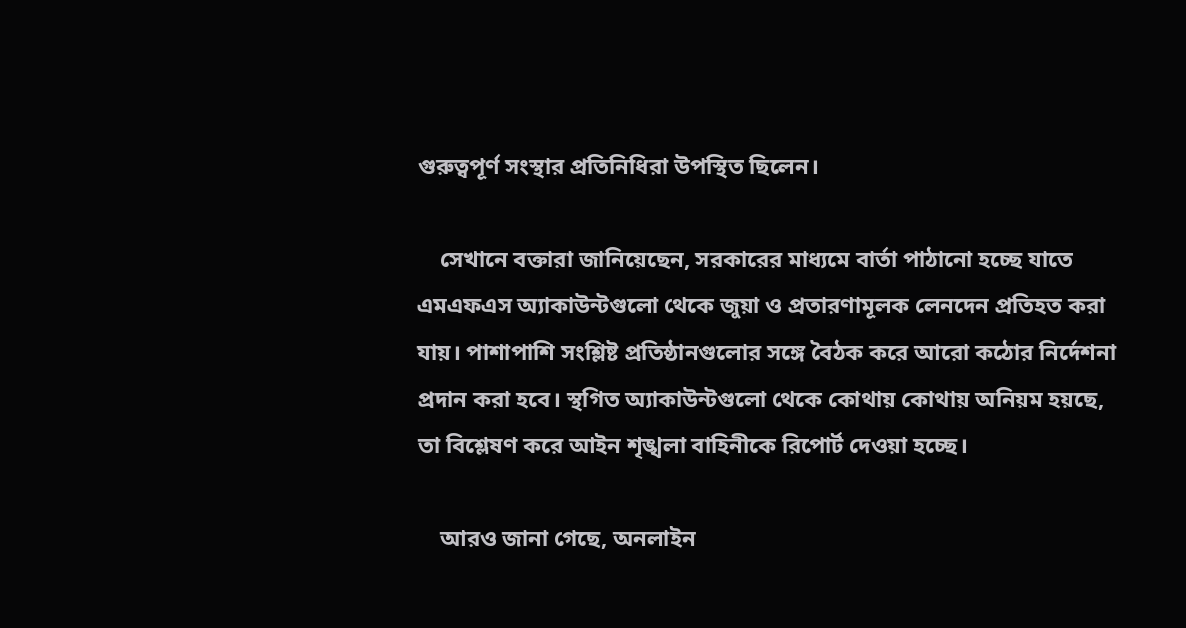গুরুত্বপূর্ণ সংস্থার প্রতিনিধিরা উপস্থিত ছিলেন।

    সেখানে বক্তারা জানিয়েছেন, সরকারের মাধ্যমে বার্তা পাঠানো হচ্ছে যাতে এমএফএস অ্যাকাউন্টগুলো থেকে জুয়া ও প্রতারণামূলক লেনদেন প্রতিহত করা যায়। পাশাপাশি সংশ্লিষ্ট প্রতিষ্ঠানগুলোর সঙ্গে বৈঠক করে আরো কঠোর নির্দেশনা প্রদান করা হবে। স্থগিত অ্যাকাউন্টগুলো থেকে কোথায় কোথায় অনিয়ম হয়ছে, তা বিশ্লেষণ করে আইন শৃঙ্খলা বাহিনীকে রিপোর্ট দেওয়া হচ্ছে।

    আরও জানা গেছে, অনলাইন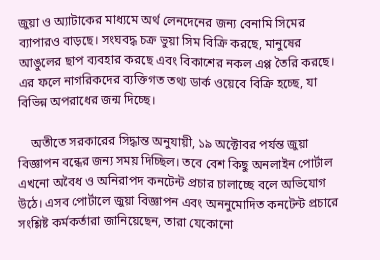জুয়া ও অ্যাটাকের মাধ্যমে অর্থ লেনদেনের জন্য বেনামি সিমের ব্যাপারও বাড়ছে। সংঘবদ্ধ চক্র ভুয়া সিম বিক্রি করছে, মানুষের আঙুলের ছাপ ব্যবহার করছে এবং বিকাশের নকল এপ্প তৈরি করছে। এর ফলে নাগরিকদের ব্যক্তিগত তথ্য ডার্ক ওয়েবে বিক্রি হচ্ছে, যা বিভিন্ন অপরাধের জন্ম দিচ্ছে।

    অতীতে সরকারের সিদ্ধান্ত অনুযায়ী, ১৯ অক্টোবর পর্যন্ত জুয়া বিজ্ঞাপন বন্ধের জন্য সময় দিচ্ছিল। তবে বেশ কিছু অনলাইন পোর্টাল এখনো অবৈধ ও অনিরাপদ কনটেন্ট প্রচার চালাচ্ছে বলে অভিযোগ উঠে। এসব পোর্টালে জুয়া বিজ্ঞাপন এবং অননুমোদিত কনটেন্ট প্রচারে সংশ্লিষ্ট কর্মকর্তারা জানিয়েছেন, তারা যেকোনো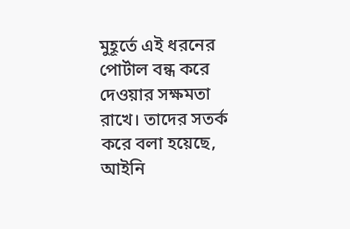মুহূর্তে এই ধরনের পোর্টাল বন্ধ করে দেওয়ার সক্ষমতা রাখে। তাদের সতর্ক করে বলা হয়েছে, আইনি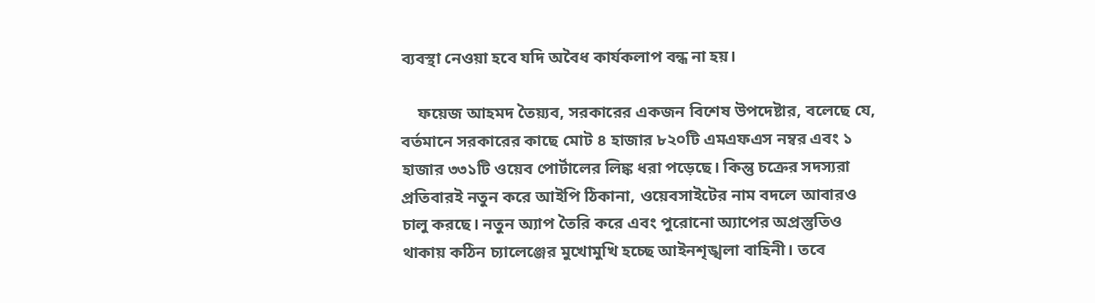ব্যবস্থা নেওয়া হবে যদি অবৈধ কার্যকলাপ বন্ধ না হয়।

    ফয়েজ আহমদ তৈয়্যব, সরকারের একজন বিশেষ উপদেষ্টার, বলেছে যে, বর্তমানে সরকারের কাছে মোট ৪ হাজার ৮২০টি এমএফএস নম্বর এবং ১ হাজার ৩৩১টি ওয়েব পোর্টালের লিঙ্ক ধরা পড়েছে। কিন্তু চক্রের সদস্যরা প্রতিবারই নতুন করে আইপি ঠিকানা, ওয়েবসাইটের নাম বদলে আবারও চালু করছে। নতুন অ্যাপ তৈরি করে এবং পুরোনো অ্যাপের অপ্রস্তুতিও থাকায় কঠিন চ্যালেঞ্জের মুখোমুখি হচ্ছে আইনশৃঙ্খলা বাহিনী। তবে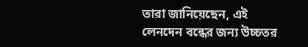তারা জানিয়েছেন, এই লেনদেন বন্ধের জন্য উচ্চতর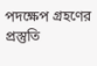পদক্ষেপ গ্রহণের প্রস্তুতি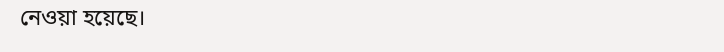নেওয়া হয়েছে।